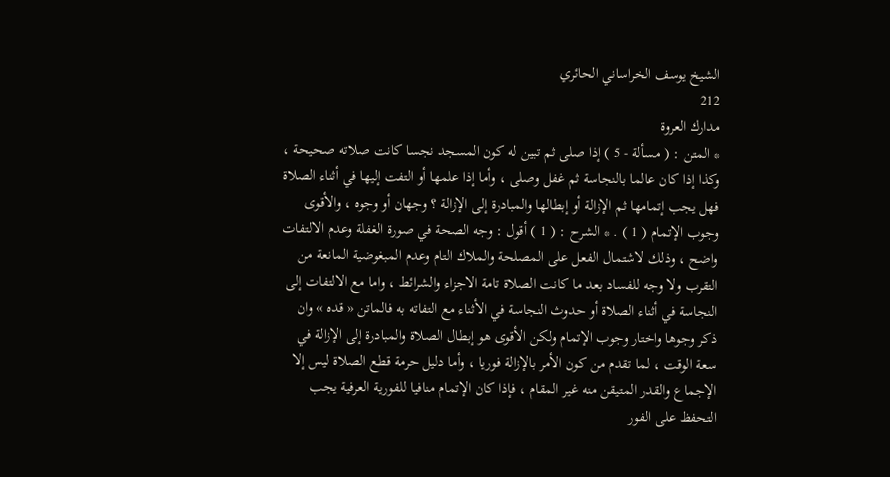الشيخ يوسف الخراساني الحائري
212
مدارك العروة
* المتن : ( مسألة - 5 ) إذا صلى ثم تبين له كون المسجد نجسا كانت صلاته صحيحة ، وكذا إذا كان عالما بالنجاسة ثم غفل وصلى ، وأما إذا علمها أو التفت إليها في أثناء الصلاة فهل يجب إتمامها ثم الإزالة أو إبطالها والمبادرة إلى الإزالة ؟ وجهان أو وجوه ، والأقوى وجوب الإتمام ( 1 ) . * الشرح : ( 1 ) أقول : وجه الصحة في صورة الغفلة وعدم الالتفات واضح ، وذلك لاشتمال الفعل على المصلحة والملاك التام وعدم المبغوضية المانعة من التقرب ولا وجه للفساد بعد ما كانت الصلاة تامة الاجزاء والشرائط ، واما مع الالتفات إلى النجاسة في أثناء الصلاة أو حدوث النجاسة في الأثناء مع التفاته به فالماتن « قده » وان ذكر وجوها واختار وجوب الإتمام ولكن الأقوى هو إبطال الصلاة والمبادرة إلى الإزالة في سعة الوقت ، لما تقدم من كون الأمر بالإزالة فوريا ، وأما دليل حرمة قطع الصلاة ليس إلا الإجماع والقدر المتيقن منه غير المقام ، فإذا كان الإتمام منافيا للفورية العرفية يجب التحفظ على الفور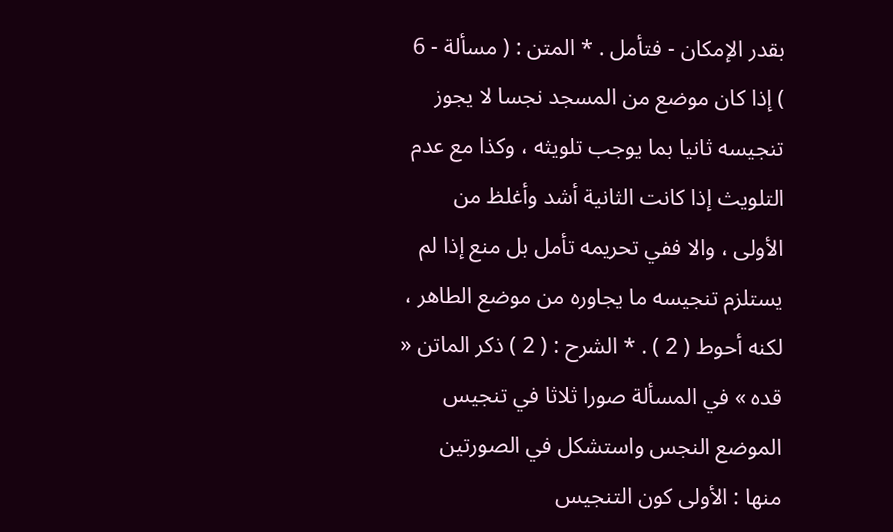بقدر الإمكان - فتأمل . * المتن : ( مسألة - 6 ) إذا كان موضع من المسجد نجسا لا يجوز تنجيسه ثانيا بما يوجب تلويثه ، وكذا مع عدم التلويث إذا كانت الثانية أشد وأغلظ من الأولى ، والا ففي تحريمه تأمل بل منع إذا لم يستلزم تنجيسه ما يجاوره من موضع الطاهر ، لكنه أحوط ( 2 ) . * الشرح : ( 2 ) ذكر الماتن « قده » في المسألة صورا ثلاثا في تنجيس الموضع النجس واستشكل في الصورتين منها : الأولى كون التنجيس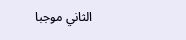الثاني موجبا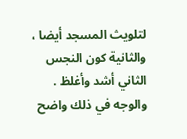لتلويث المسجد أيضا ، والثانية كون النجس الثاني أشد وأغلظ . والوجه في ذلك واضح